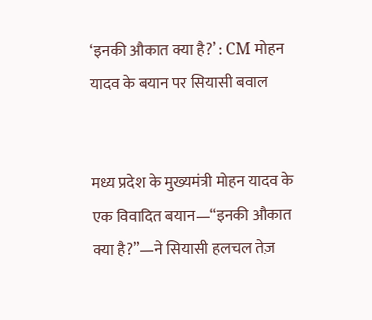‘इनकी औकात क्या है?’ : CM मोहन यादव के बयान पर सियासी बवाल


मध्य प्रदेश के मुख्यमंत्री मोहन यादव के एक विवादित बयान—“इनकी औकात क्या है?”—ने सियासी हलचल तेज़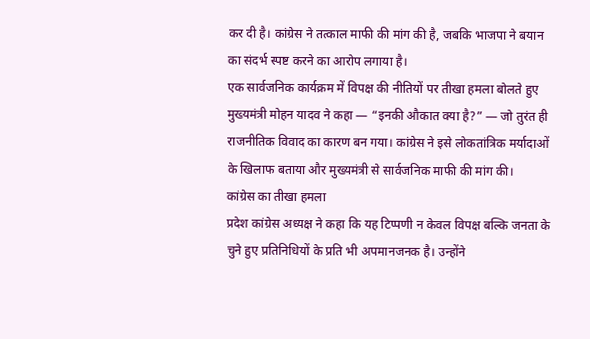कर दी है। कांग्रेस ने तत्काल माफी की मांग की है, जबकि भाजपा ने बयान का संदर्भ स्पष्ट करने का आरोप लगाया है।
एक सार्वजनिक कार्यक्रम में विपक्ष की नीतियों पर तीखा हमला बोलते हुए मुख्यमंत्री मोहन यादव ने कहा — “इनकी औकात क्या है?” — जो तुरंत ही राजनीतिक विवाद का कारण बन गया। कांग्रेस ने इसे लोकतांत्रिक मर्यादाओं के खिलाफ बताया और मुख्यमंत्री से सार्वजनिक माफी की मांग की।
कांग्रेस का तीखा हमला
प्रदेश कांग्रेस अध्यक्ष ने कहा कि यह टिप्पणी न केवल विपक्ष बल्कि जनता के चुने हुए प्रतिनिधियों के प्रति भी अपमानजनक है। उन्होंने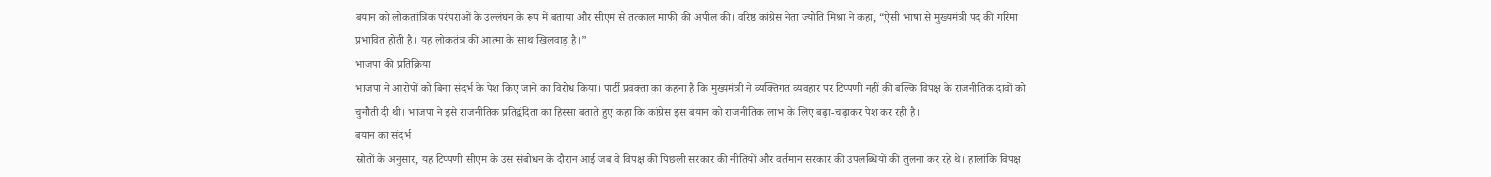बयान को लोकतांत्रिक परंपराओं के उल्लंघन के रूप में बताया और सीएम से तत्काल माफी की अपील की। वरिष्ठ कांग्रेस नेता ज्योति मिश्रा ने कहा, “ऐसी भाषा से मुख्यमंत्री पद की गरिमा प्रभावित होती है। यह लोकतंत्र की आत्मा के साथ खिलवाड़ है।”
भाजपा की प्रतिक्रिया
भाजपा ने आरोपों को बिना संदर्भ के पेश किए जाने का विरोध किया। पार्टी प्रवक्ता का कहना है कि मुख्यमंत्री ने व्यक्तिगत व्यवहार पर टिप्पणी नहीं की बल्कि विपक्ष के राजनीतिक दावों को चुनौती दी थी। भाजपा ने इसे राजनीतिक प्रतिद्वंदिता का हिस्सा बताते हुए कहा कि कांग्रेस इस बयान को राजनीतिक लाभ के लिए बढ़ा-चढ़ाकर पेश कर रही है।
बयान का संदर्भ
स्रोतों के अनुसार, यह टिप्पणी सीएम के उस संबोधन के दौरान आई जब वे विपक्ष की पिछली सरकार की नीतियों और वर्तमान सरकार की उपलब्धियों की तुलना कर रहे थे। हालांकि विपक्ष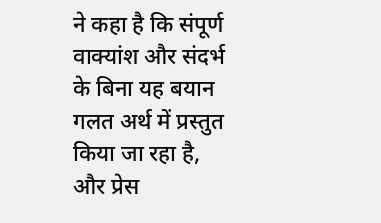ने कहा है कि संपूर्ण वाक्यांश और संदर्भ के बिना यह बयान गलत अर्थ में प्रस्तुत किया जा रहा है, और प्रेस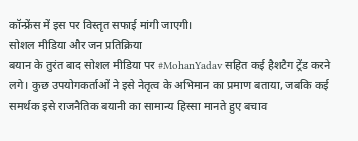कॉन्फ्रेंस में इस पर विस्तृत सफाई मांगी जाएगी।
सोशल मीडिया और जन प्रतिक्रिया
बयान के तुरंत बाद सोशल मीडिया पर #MohanYadav सहित कई हैशटैग ट्रेंड करने लगे। कुछ उपयोगकर्ताओं ने इसे नेतृत्व के अभिमान का प्रमाण बताया, जबकि कई समर्थक इसे राजनैतिक बयानी का सामान्य हिस्सा मानते हुए बचाव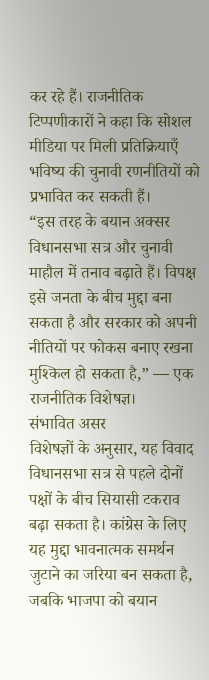कर रहे हैं। राजनीतिक टिप्पणीकारों ने कहा कि सोशल मीडिया पर मिली प्रतिक्रियाएँ भविष्य की चुनावी रणनीतियों को प्रभावित कर सकती हैं।
“इस तरह के बयान अक्सर विधानसभा सत्र और चुनावी माहौल में तनाव बढ़ाते हैं। विपक्ष इसे जनता के बीच मुद्दा बना सकता है और सरकार को अपनी नीतियों पर फोकस बनाए रखना मुश्किल हो सकता है,” — एक राजनीतिक विशेषज्ञ।
संभावित असर
विशेषज्ञों के अनुसार, यह विवाद विधानसभा सत्र से पहले दोनों पक्षों के बीच सियासी टकराव बढ़ा सकता है। कांग्रेस के लिए यह मुद्दा भावनात्मक समर्थन जुटाने का जरिया बन सकता है, जबकि भाजपा को बयान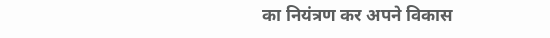का नियंत्रण कर अपने विकास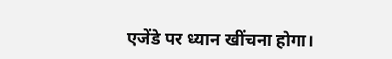एजेंडे पर ध्यान खींचना होगा।